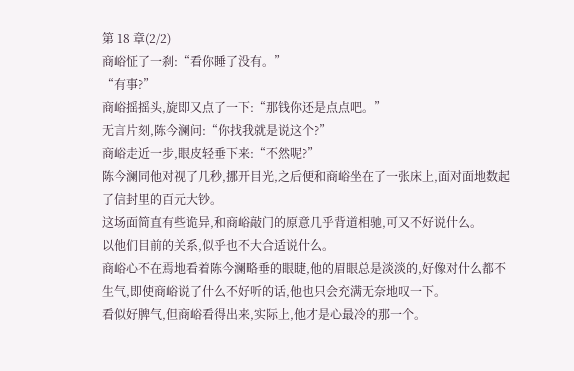第 18 章(2/2)
商峪怔了一刹:“看你睡了没有。”
“有事?”
商峪摇摇头,旋即又点了一下:“那钱你还是点点吧。”
无言片刻,陈今澜问:“你找我就是说这个?”
商峪走近一步,眼皮轻垂下来:“不然呢?”
陈今澜同他对视了几秒,挪开目光,之后便和商峪坐在了一张床上,面对面地数起了信封里的百元大钞。
这场面简直有些诡异,和商峪敲门的原意几乎背道相驰,可又不好说什么。
以他们目前的关系,似乎也不大合适说什么。
商峪心不在焉地看着陈今澜略垂的眼睫,他的眉眼总是淡淡的,好像对什么都不生气,即使商峪说了什么不好听的话,他也只会充满无奈地叹一下。
看似好脾气,但商峪看得出来,实际上,他才是心最冷的那一个。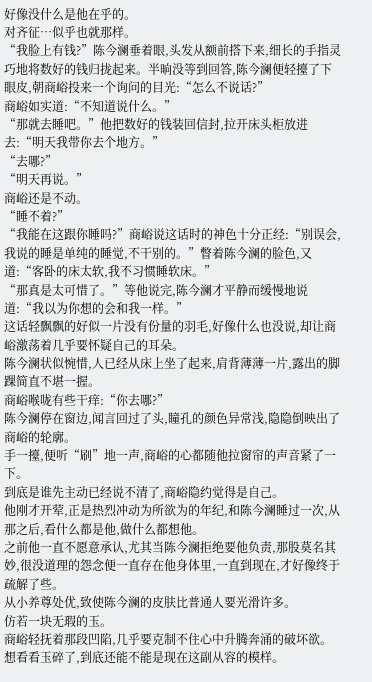好像没什么是他在乎的。
对齐征…似乎也就那样。
“我脸上有钱?”陈今澜垂着眼,头发从额前搭下来,细长的手指灵巧地将数好的钱归拢起来。半晌没等到回答,陈今澜便轻擡了下眼皮,朝商峪投来一个询问的目光:“怎么不说话?”
商峪如实道:“不知道说什么。”
“那就去睡吧。”他把数好的钱装回信封,拉开床头柜放进去:“明天我带你去个地方。”
“去哪?”
“明天再说。”
商峪还是不动。
“睡不着?”
“我能在这跟你睡吗?”商峪说这话时的神色十分正经:“别误会,我说的睡是单纯的睡觉,不干别的。”瞥着陈今澜的脸色,又道:“客卧的床太软,我不习惯睡软床。”
“那真是太可惜了。”等他说完,陈今澜才平静而缓慢地说道:“我以为你想的会和我一样。”
这话轻飘飘的好似一片没有份量的羽毛,好像什么也没说,却让商峪激荡着几乎要怀疑自己的耳朵。
陈今澜状似惋惜,人已经从床上坐了起来,肩背薄薄一片,露出的脚踝简直不堪一握。
商峪喉咙有些干痒:“你去哪?”
陈今澜停在窗边,闻言回过了头,瞳孔的颜色异常浅,隐隐倒映出了商峪的轮廓。
手一擡,便听“刷”地一声,商峪的心都随他拉窗帘的声音紧了一下。
到底是谁先主动已经说不清了,商峪隐约觉得是自己。
他刚才开荤,正是热烈冲动为所欲为的年纪,和陈今澜睡过一次,从那之后,看什么都是他,做什么都想他。
之前他一直不愿意承认,尤其当陈今澜拒绝要他负责,那股莫名其妙,很没道理的怨念便一直存在他身体里,一直到现在,才好像终于疏解了些。
从小养尊处优,致使陈今澜的皮肤比普通人要光滑许多。
仿若一块无瑕的玉。
商峪轻抚着那段凹陷,几乎要克制不住心中升腾奔涌的破坏欲。想看看玉碎了,到底还能不能是现在这副从容的模样。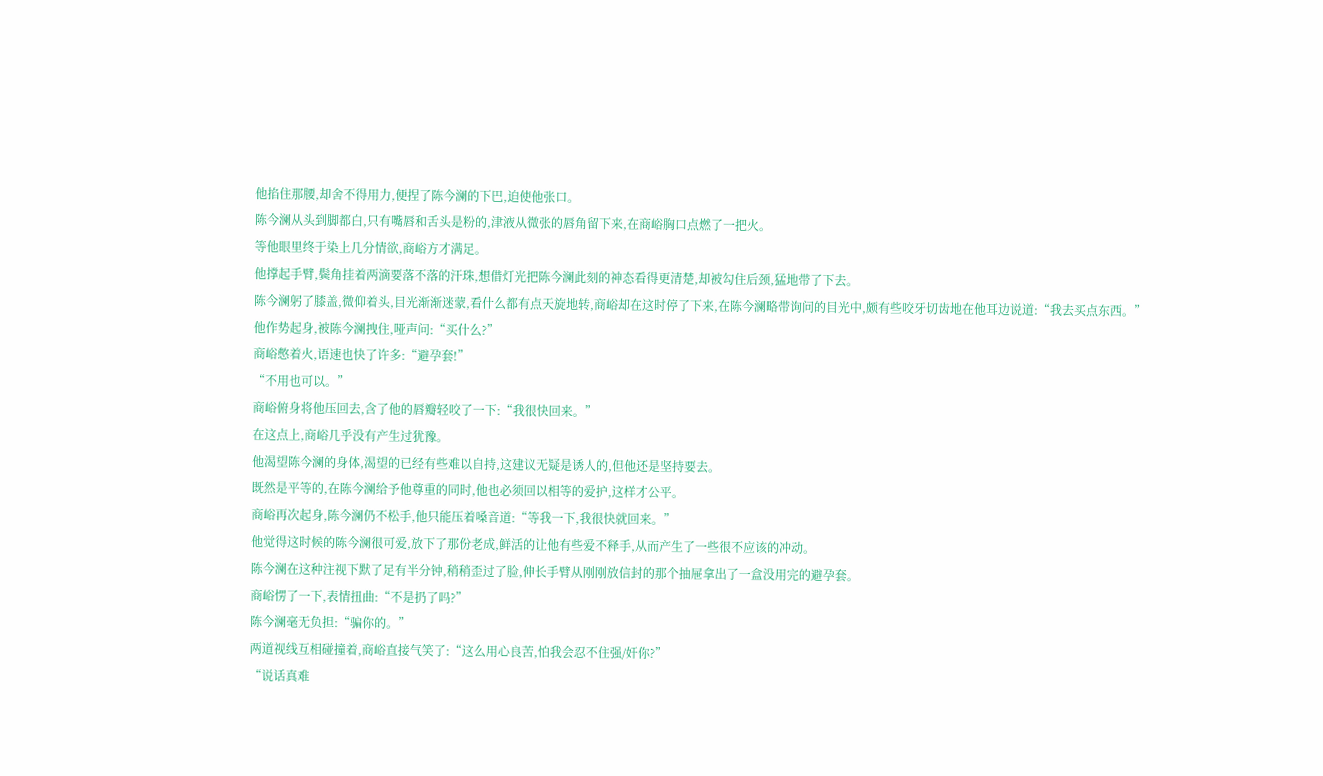他掐住那腰,却舍不得用力,便捏了陈今澜的下巴,迫使他张口。
陈今澜从头到脚都白,只有嘴唇和舌头是粉的,津液从微张的唇角留下来,在商峪胸口点燃了一把火。
等他眼里终于染上几分情欲,商峪方才满足。
他撑起手臂,鬓角挂着两滴要落不落的汗珠,想借灯光把陈今澜此刻的神态看得更清楚,却被勾住后颈,猛地带了下去。
陈今澜躬了膝盖,微仰着头,目光渐渐迷蒙,看什么都有点天旋地转,商峪却在这时停了下来,在陈今澜略带询问的目光中,颇有些咬牙切齿地在他耳边说道:“我去买点东西。”
他作势起身,被陈今澜拽住,哑声问:“买什么?”
商峪憋着火,语速也快了许多:“避孕套!”
“不用也可以。”
商峪俯身将他压回去,含了他的唇瓣轻咬了一下:“我很快回来。”
在这点上,商峪几乎没有产生过犹豫。
他渴望陈今澜的身体,渴望的已经有些难以自持,这建议无疑是诱人的,但他还是坚持要去。
既然是平等的,在陈今澜给予他尊重的同时,他也必须回以相等的爱护,这样才公平。
商峪再次起身,陈今澜仍不松手,他只能压着嗓音道:“等我一下,我很快就回来。”
他觉得这时候的陈今澜很可爱,放下了那份老成,鲜活的让他有些爱不释手,从而产生了一些很不应该的冲动。
陈今澜在这种注视下默了足有半分钟,稍稍歪过了脸,伸长手臂从刚刚放信封的那个抽屉拿出了一盒没用完的避孕套。
商峪愣了一下,表情扭曲:“不是扔了吗?”
陈今澜毫无负担:“骗你的。”
两道视线互相碰撞着,商峪直接气笑了:“这么用心良苦,怕我会忍不住强/奸你?”
“说话真难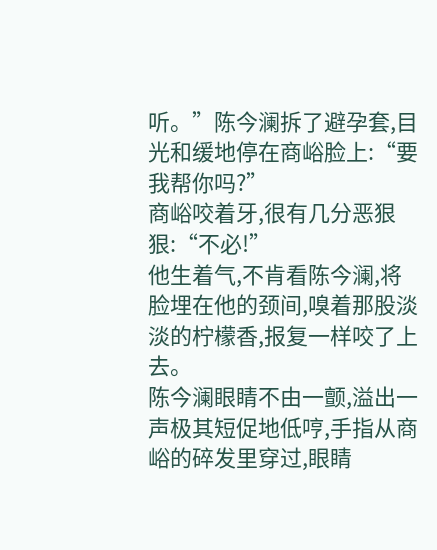听。”陈今澜拆了避孕套,目光和缓地停在商峪脸上:“要我帮你吗?”
商峪咬着牙,很有几分恶狠狠:“不必!”
他生着气,不肯看陈今澜,将脸埋在他的颈间,嗅着那股淡淡的柠檬香,报复一样咬了上去。
陈今澜眼睛不由一颤,溢出一声极其短促地低哼,手指从商峪的碎发里穿过,眼睛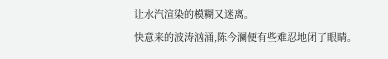让水汽渲染的模糊又迷离。
快意来的波涛汹涌,陈今澜便有些难忍地闭了眼睛。